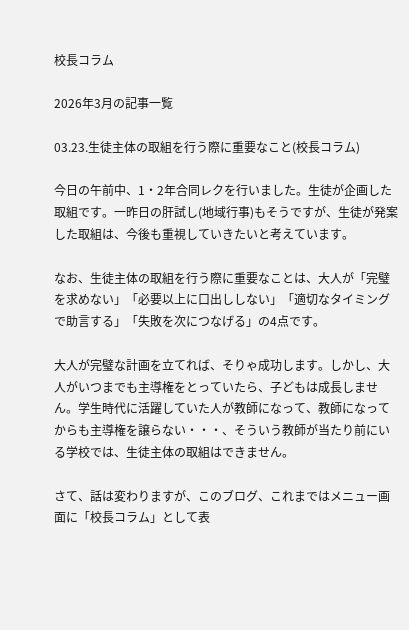校長コラム

2026年3月の記事一覧

03.23.生徒主体の取組を行う際に重要なこと(校長コラム)

今日の午前中、1・2年合同レクを行いました。生徒が企画した取組です。一昨日の肝試し(地域行事)もそうですが、生徒が発案した取組は、今後も重視していきたいと考えています。

なお、生徒主体の取組を行う際に重要なことは、大人が「完璧を求めない」「必要以上に口出ししない」「適切なタイミングで助言する」「失敗を次につなげる」の4点です。

大人が完璧な計画を立てれば、そりゃ成功します。しかし、大人がいつまでも主導権をとっていたら、子どもは成長しません。学生時代に活躍していた人が教師になって、教師になってからも主導権を譲らない・・・、そういう教師が当たり前にいる学校では、生徒主体の取組はできません。

さて、話は変わりますが、このブログ、これまではメニュー画面に「校長コラム」として表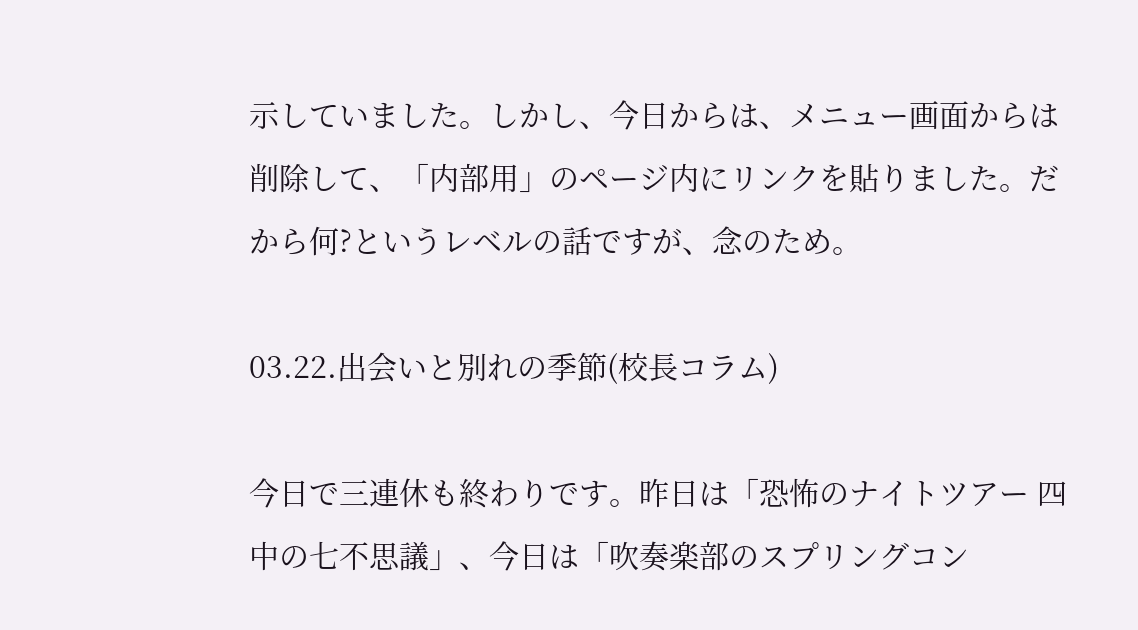示していました。しかし、今日からは、メニュー画面からは削除して、「内部用」のページ内にリンクを貼りました。だから何?というレベルの話ですが、念のため。

03.22.出会いと別れの季節(校長コラム)

今日で三連休も終わりです。昨日は「恐怖のナイトツアー 四中の七不思議」、今日は「吹奏楽部のスプリングコン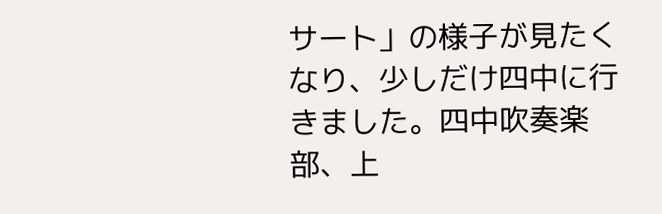サート」の様子が見たくなり、少しだけ四中に行きました。四中吹奏楽部、上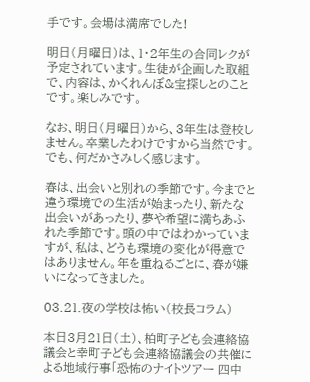手です。会場は満席でした!

明日(月曜日)は、1・2年生の合同レクが予定されています。生徒が企画した取組で、内容は、かくれんぼ&宝探しとのことです。楽しみです。

なお、明日(月曜日)から、3年生は登校しません。卒業したわけですから当然です。でも、何だかさみしく感じます。

春は、出会いと別れの季節です。今までと違う環境での生活が始まったり、新たな出会いがあったり、夢や希望に満ちあふれた季節です。頭の中ではわかっていますが、私は、どうも環境の変化が得意ではありません。年を重ねるごとに、春が嫌いになってきました。

03.21.夜の学校は怖い(校長コラム)

本日3月21日(土)、柏町子ども会連絡協議会と幸町子ども会連絡協議会の共催による地域行事「恐怖のナイトツアー 四中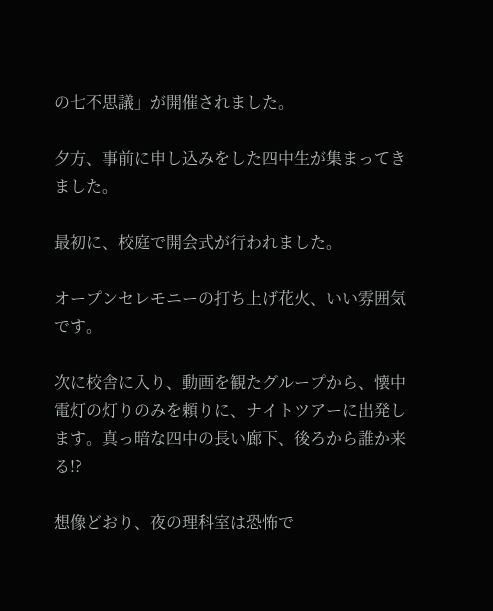の七不思議」が開催されました。

夕方、事前に申し込みをした四中生が集まってきました。

最初に、校庭で開会式が行われました。

オープンセレモニーの打ち上げ花火、いい雰囲気です。

次に校舎に入り、動画を観たグループから、懐中電灯の灯りのみを頼りに、ナイトツアーに出発します。真っ暗な四中の長い廊下、後ろから誰か来る!?

想像どおり、夜の理科室は恐怖で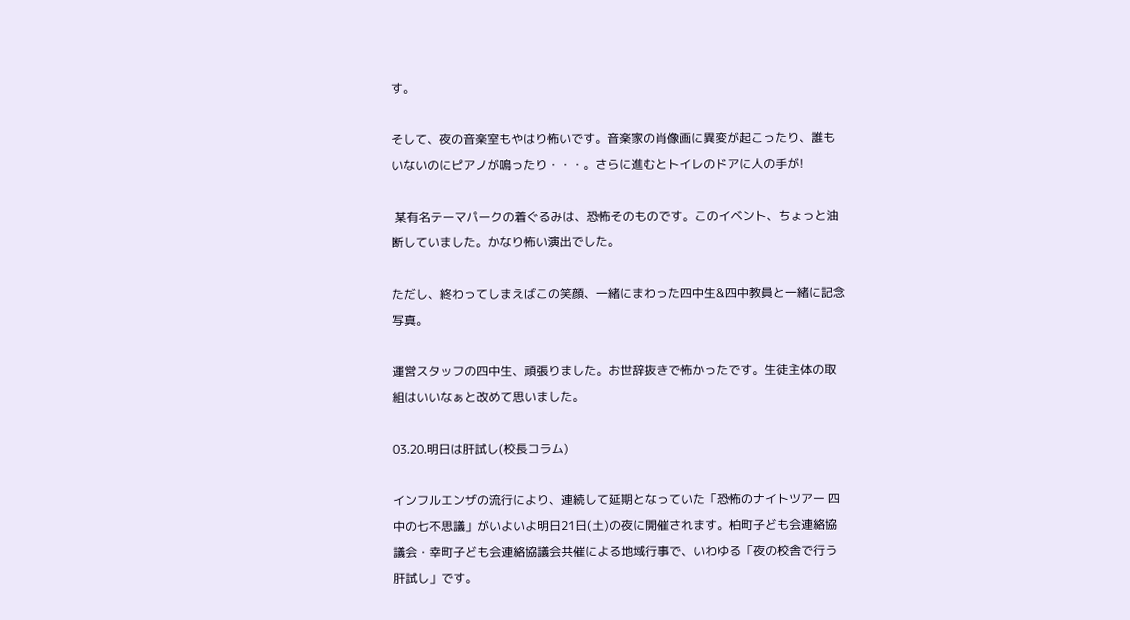す。

そして、夜の音楽室もやはり怖いです。音楽家の肖像画に異変が起こったり、誰もいないのにピアノが鳴ったり・・・。さらに進むとトイレのドアに人の手が!

 某有名テーマパークの着ぐるみは、恐怖そのものです。このイベント、ちょっと油断していました。かなり怖い演出でした。

ただし、終わってしまえばこの笑顔、一緒にまわった四中生&四中教員と一緒に記念写真。

運営スタッフの四中生、頑張りました。お世辞抜きで怖かったです。生徒主体の取組はいいなぁと改めて思いました。

03.20.明日は肝試し(校長コラム)

インフルエンザの流行により、連続して延期となっていた「恐怖のナイトツアー 四中の七不思議」がいよいよ明日21日(土)の夜に開催されます。柏町子ども会連絡協議会・幸町子ども会連絡協議会共催による地域行事で、いわゆる「夜の校舎で行う肝試し」です。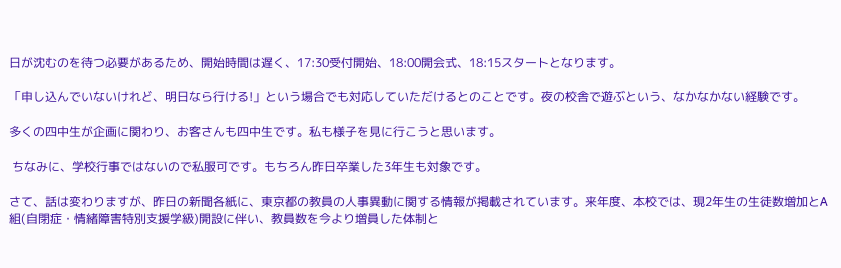日が沈むのを待つ必要があるため、開始時間は遅く、17:30受付開始、18:00開会式、18:15スタートとなります。

「申し込んでいないけれど、明日なら行ける!」という場合でも対応していただけるとのことです。夜の校舎で遊ぶという、なかなかない経験です。

多くの四中生が企画に関わり、お客さんも四中生です。私も様子を見に行こうと思います。

 ちなみに、学校行事ではないので私服可です。もちろん昨日卒業した3年生も対象です。

さて、話は変わりますが、昨日の新聞各紙に、東京都の教員の人事異動に関する情報が掲載されています。来年度、本校では、現2年生の生徒数増加とA組(自閉症・情緒障害特別支援学級)開設に伴い、教員数を今より増員した体制と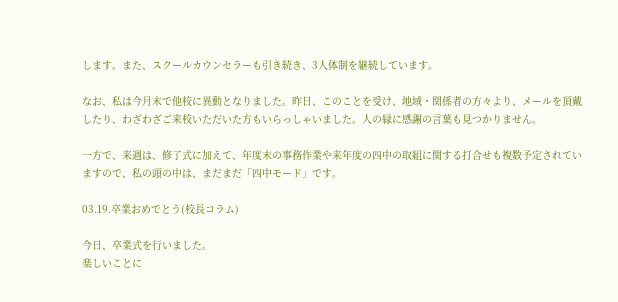します。また、スクールカウンセラーも引き続き、3人体制を継続しています。

なお、私は今月末で他校に異動となりました。昨日、このことを受け、地域・関係者の方々より、メールを頂戴したり、わざわざご来校いただいた方もいらっしゃいました。人の縁に感謝の言葉も見つかりません。

一方で、来週は、修了式に加えて、年度末の事務作業や来年度の四中の取組に関する打合せも複数予定されていますので、私の頭の中は、まだまだ「四中モード」です。

03.19.卒業おめでとう(校長コラム)

今日、卒業式を行いました。
楽しいことに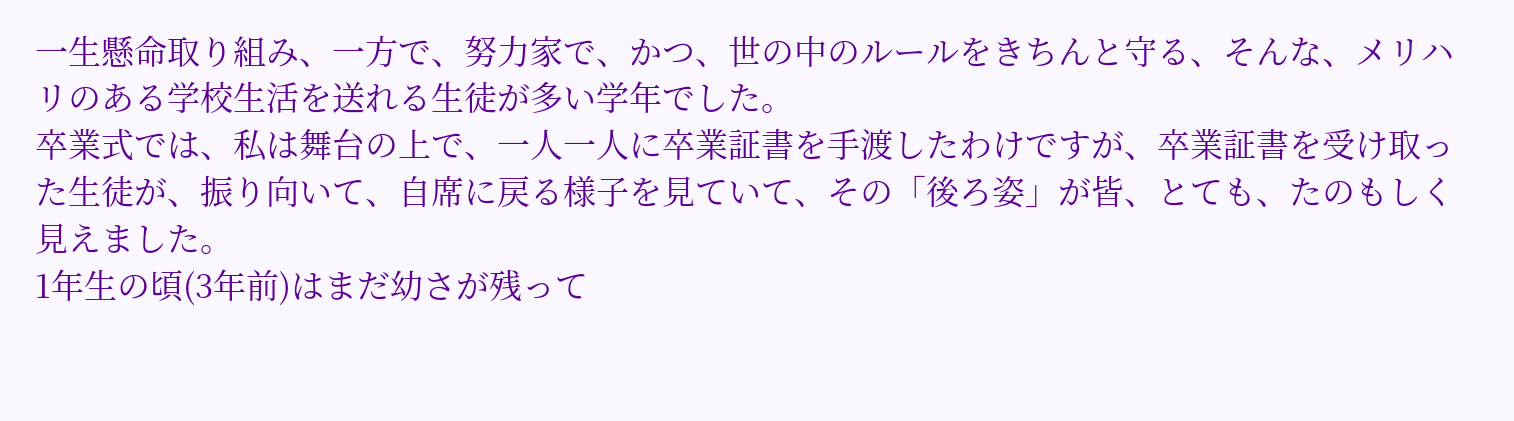一生懸命取り組み、一方で、努力家で、かつ、世の中のルールをきちんと守る、そんな、メリハリのある学校生活を送れる生徒が多い学年でした。
卒業式では、私は舞台の上で、一人一人に卒業証書を手渡したわけですが、卒業証書を受け取った生徒が、振り向いて、自席に戻る様子を見ていて、その「後ろ姿」が皆、とても、たのもしく見えました。
1年生の頃(3年前)はまだ幼さが残って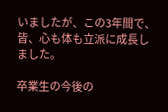いましたが、この3年間で、皆、心も体も立派に成長しました。

卒業生の今後の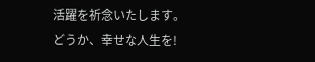活躍を祈念いたします。
どうか、幸せな人生を!